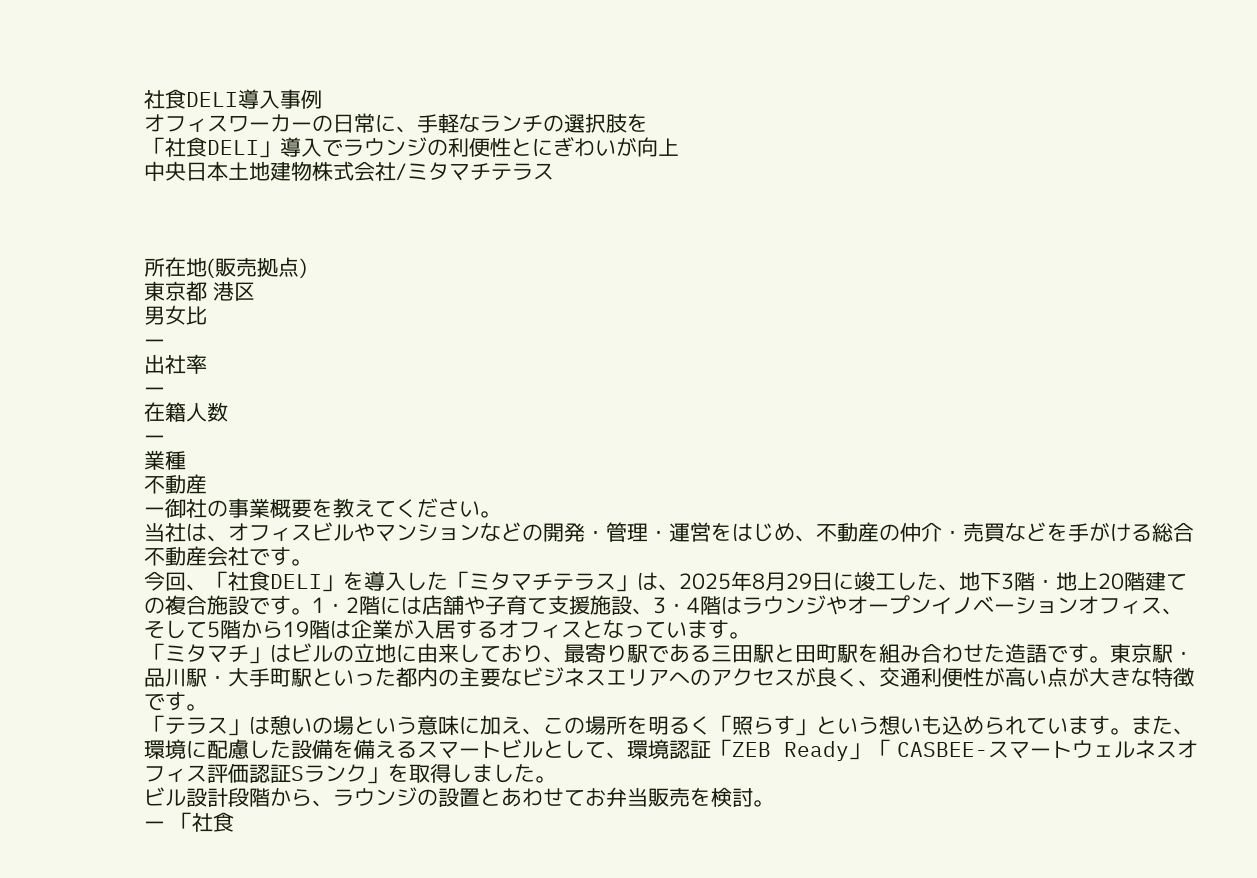社食DELI導入事例
オフィスワーカーの日常に、手軽なランチの選択肢を
「社食DELI」導入でラウンジの利便性とにぎわいが向上
中央日本土地建物株式会社/ミタマチテラス



所在地(販売拠点)
東京都 港区
男女比
ー
出社率
ー
在籍人数
ー
業種
不動産
ー御社の事業概要を教えてください。
当社は、オフィスビルやマンションなどの開発・管理・運営をはじめ、不動産の仲介・売買などを手がける総合不動産会社です。
今回、「社食DELI」を導入した「ミタマチテラス」は、2025年8月29日に竣工した、地下3階・地上20階建ての複合施設です。1・2階には店舗や子育て支援施設、3・4階はラウンジやオープンイノベーションオフィス、そして5階から19階は企業が入居するオフィスとなっています。
「ミタマチ」はビルの立地に由来しており、最寄り駅である三田駅と田町駅を組み合わせた造語です。東京駅・品川駅・大手町駅といった都内の主要なビジネスエリアへのアクセスが良く、交通利便性が高い点が大きな特徴です。
「テラス」は憩いの場という意味に加え、この場所を明るく「照らす」という想いも込められています。また、環境に配慮した設備を備えるスマートビルとして、環境認証「ZEB Ready」「 CASBEE-スマートウェルネスオフィス評価認証Sランク」を取得しました。
ビル設計段階から、ラウンジの設置とあわせてお弁当販売を検討。
ー 「社食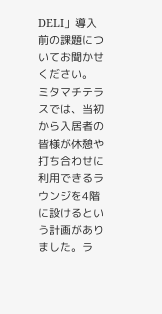DELI」導入前の課題についてお聞かせください。
ミタマチテラスでは、当初から入居者の皆様が休憩や打ち合わせに利用できるラウンジを4階に設けるという計画がありました。ラ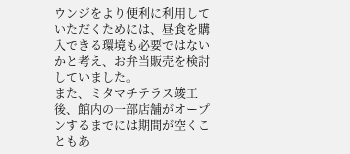ウンジをより便利に利用していただくためには、昼食を購入できる環境も必要ではないかと考え、お弁当販売を検討していました。
また、ミタマチテラス竣工後、館内の一部店舗がオープンするまでには期間が空くこともあ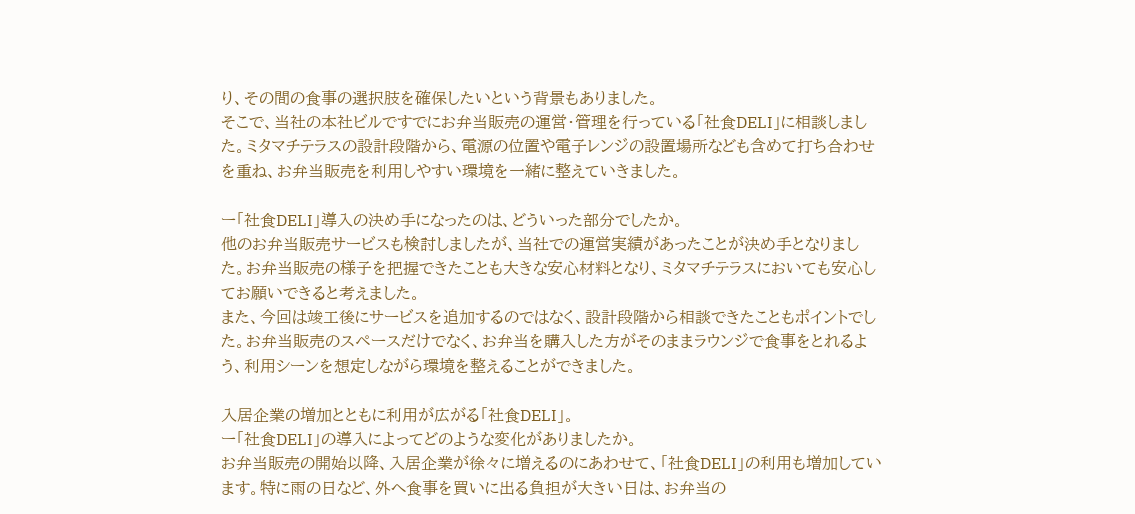り、その間の食事の選択肢を確保したいという背景もありました。
そこで、当社の本社ビルですでにお弁当販売の運営・管理を行っている「社食DELI」に相談しました。ミタマチテラスの設計段階から、電源の位置や電子レンジの設置場所なども含めて打ち合わせを重ね、お弁当販売を利用しやすい環境を一緒に整えていきました。

ー「社食DELI」導入の決め手になったのは、どういった部分でしたか。
他のお弁当販売サービスも検討しましたが、当社での運営実績があったことが決め手となりました。お弁当販売の様子を把握できたことも大きな安心材料となり、ミタマチテラスにおいても安心してお願いできると考えました。
また、今回は竣工後にサービスを追加するのではなく、設計段階から相談できたこともポイントでした。お弁当販売のスペースだけでなく、お弁当を購入した方がそのままラウンジで食事をとれるよう、利用シーンを想定しながら環境を整えることができました。

入居企業の増加とともに利用が広がる「社食DELI」。
ー「社食DELI」の導入によってどのような変化がありましたか。
お弁当販売の開始以降、入居企業が徐々に増えるのにあわせて、「社食DELI」の利用も増加しています。特に雨の日など、外へ食事を買いに出る負担が大きい日は、お弁当の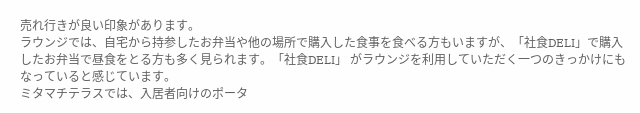売れ行きが良い印象があります。
ラウンジでは、自宅から持参したお弁当や他の場所で購入した食事を食べる方もいますが、「社食DELI」で購入したお弁当で昼食をとる方も多く見られます。「社食DELI」 がラウンジを利用していただく一つのきっかけにもなっていると感じています。
ミタマチテラスでは、入居者向けのポータ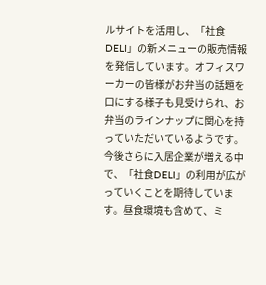ルサイトを活用し、「社食DELI」の新メニューの販売情報を発信しています。オフィスワーカーの皆様がお弁当の話題を口にする様子も見受けられ、お弁当のラインナップに関心を持っていただいているようです。
今後さらに入居企業が増える中で、「社食DELI」の利用が広がっていくことを期待しています。昼食環境も含めて、ミ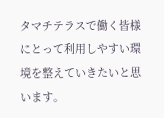タマチテラスで働く皆様にとって利用しやすい環境を整えていきたいと思います。